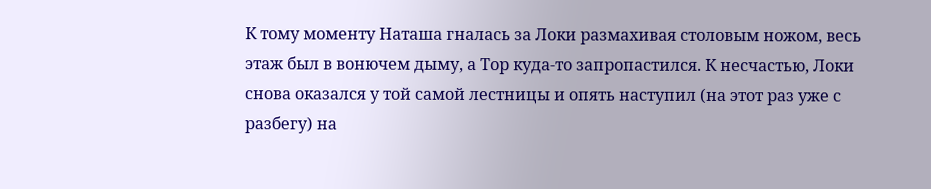К тому моменту Наташа гналась за Локи размахивая столовым ножом, весь этаж был в вонючем дыму, а Тор куда-то запропастился. К несчастью, Локи снова оказался у той самой лестницы и опять наступил (на этот раз уже с разбегу) на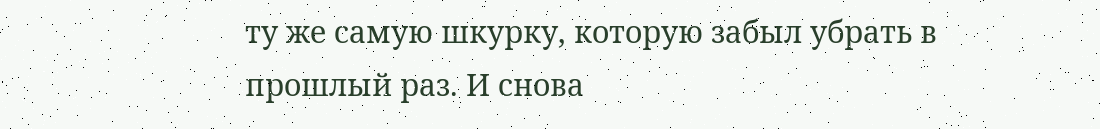ту же самую шкурку, которую забыл убрать в прошлый раз. И снова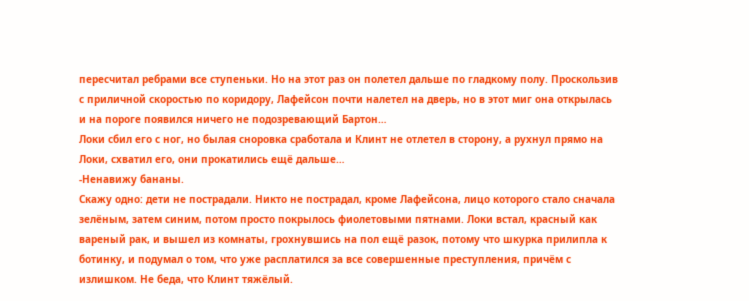пересчитал ребрами все ступеньки. Но на этот раз он полетел дальше по гладкому полу. Проскользив с приличной скоростью по коридору, Лафейсон почти налетел на дверь, но в этот миг она открылась и на пороге появился ничего не подозревающий Бартон…
Локи сбил его с ног, но былая сноровка сработала и Клинт не отлетел в сторону, а рухнул прямо на Локи, схватил его, они прокатились ещё дальше…
-Ненавижу бананы.
Скажу одно: дети не пострадали. Никто не пострадал, кроме Лафейсона, лицо которого стало сначала зелёным, затем синим, потом просто покрылось фиолетовыми пятнами. Локи встал, красный как вареный рак, и вышел из комнаты, грохнувшись на пол ещё разок, потому что шкурка прилипла к ботинку, и подумал о том, что уже расплатился за все совершенные преступления, причём с излишком. Не беда, что Клинт тяжёлый.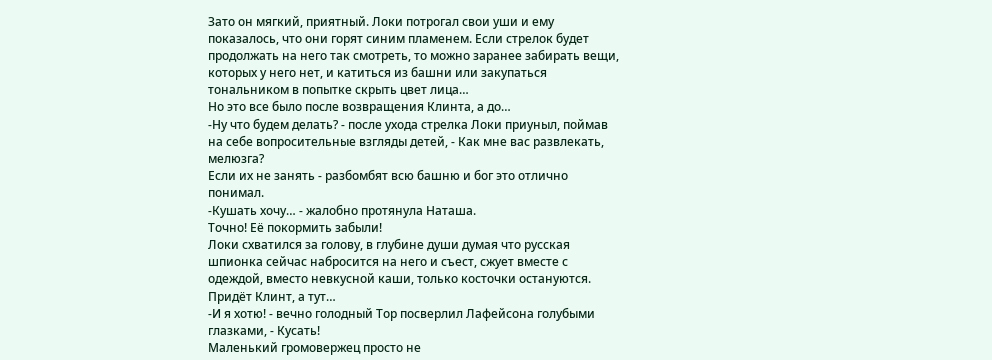Зато он мягкий, приятный. Локи потрогал свои уши и ему показалось, что они горят синим пламенем. Если стрелок будет продолжать на него так смотреть, то можно заранее забирать вещи, которых у него нет, и катиться из башни или закупаться тональником в попытке скрыть цвет лица…
Но это все было после возвращения Клинта, а до…
-Ну что будем делать? - после ухода стрелка Локи приуныл, поймав на себе вопросительные взгляды детей, - Как мне вас развлекать, мелюзга?
Если их не занять - разбомбят всю башню и бог это отлично понимал.
-Кушать хочу… - жалобно протянула Наташа.
Точно! Её покормить забыли!
Локи схватился за голову, в глубине души думая что русская шпионка сейчас набросится на него и съест, сжует вместе с одеждой, вместо невкусной каши, только косточки остануются. Придёт Клинт, а тут…
-И я хотю! - вечно голодный Тор посверлил Лафейсона голубыми глазками, - Кусать!
Маленький громовержец просто не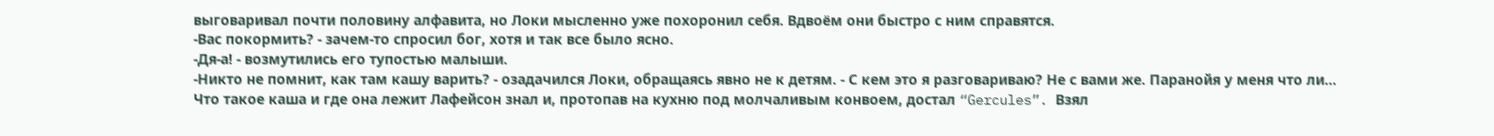выговаривал почти половину алфавита, но Локи мысленно уже похоронил себя. Вдвоём они быстро с ним справятся.
-Вас покормить? - зачем-то спросил бог, хотя и так все было ясно.
-Дя-а! - возмутились его тупостью малыши.
-Никто не помнит, как там кашу варить? - озадачился Локи, обращаясь явно не к детям. - С кем это я разговариваю? Не с вами же. Паранойя у меня что ли…
Что такое каша и где она лежит Лафейсон знал и, протопав на кухню под молчаливым конвоем, достал “Gercules”. Взял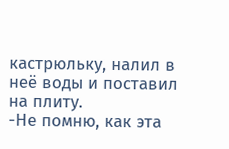кастрюльку, налил в неё воды и поставил на плиту.
-Не помню, как эта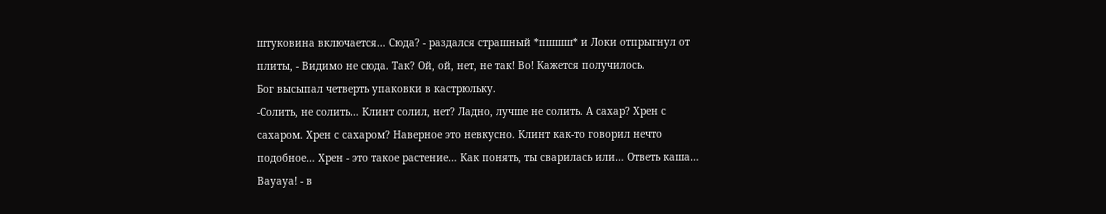штуковина включается… Сюда? - раздался страшный *пшшш* и Локи отпрыгнул от плиты, - Видимо не сюда. Так? Ой, ой, нет, не так! Во! Кажется получилось.
Бог высыпал четверть упаковки в кастрюльку.
-Солить, не солить… Клинт солил, нет? Ладно, лучше не солить. А сахар? Хрен с сахаром. Хрен с сахаром? Наверное это невкусно. Клинт как-то говорил нечто подобное… Хрен - это такое растение… Как понять, ты сварилась или… Ответь каша… Вауауа! - в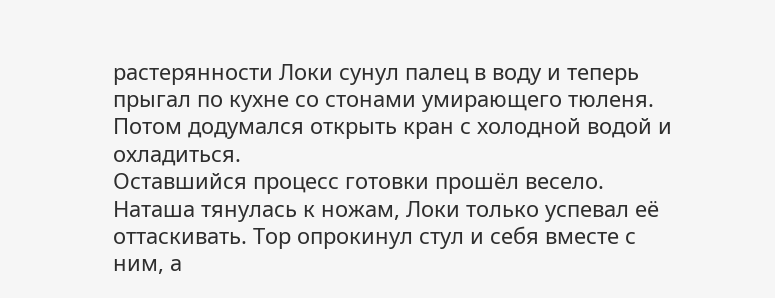растерянности Локи сунул палец в воду и теперь прыгал по кухне со стонами умирающего тюленя. Потом додумался открыть кран с холодной водой и охладиться.
Оставшийся процесс готовки прошёл весело. Наташа тянулась к ножам, Локи только успевал её оттаскивать. Тор опрокинул стул и себя вместе с ним, а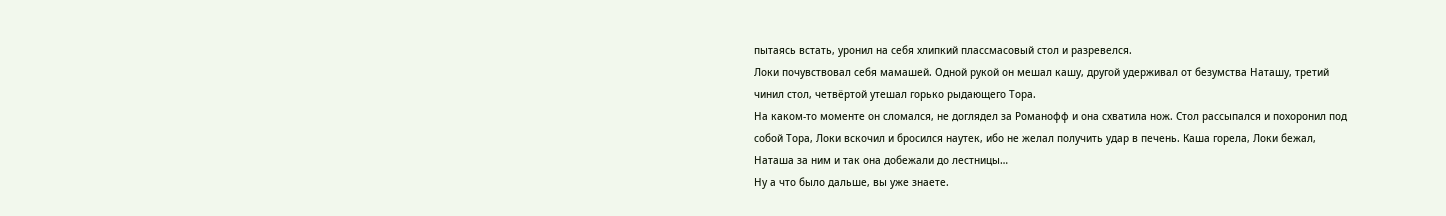пытаясь встать, уронил на себя хлипкий плассмасовый стол и разревелся.
Локи почувствовал себя мамашей. Одной рукой он мешал кашу, другой удерживал от безумства Наташу, третий чинил стол, четвёртой утешал горько рыдающего Тора.
На каком-то моменте он сломался, не доглядел за Романофф и она схватила нож. Стол рассыпался и похоронил под собой Тора, Локи вскочил и бросился наутек, ибо не желал получить удар в печень. Каша горела, Локи бежал, Наташа за ним и так она добежали до лестницы…
Ну а что было дальше, вы уже знаете.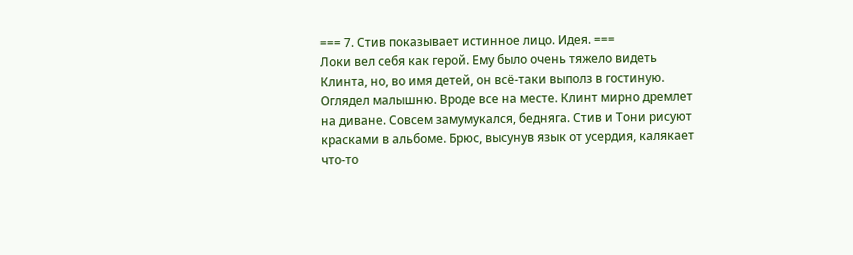=== 7. Стив показывает истинное лицо. Идея. ===
Локи вел себя как герой. Ему было очень тяжело видеть Клинта, но, во имя детей, он всё-таки выполз в гостиную. Оглядел малышню. Вроде все на месте. Клинт мирно дремлет на диване. Совсем замумукался, бедняга. Стив и Тони рисуют красками в альбоме. Брюс, высунув язык от усердия, калякает что-то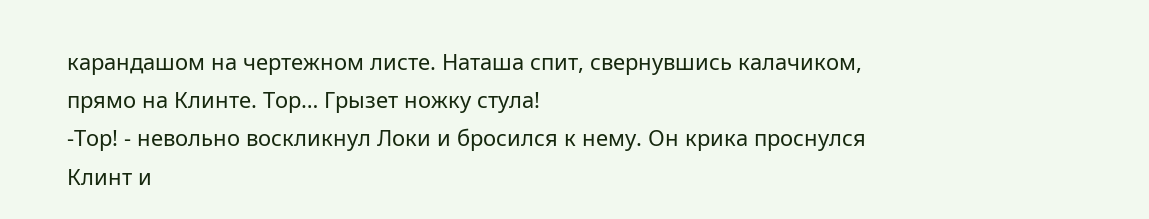карандашом на чертежном листе. Наташа спит, свернувшись калачиком, прямо на Клинте. Тор… Грызет ножку стула!
-Тор! - невольно воскликнул Локи и бросился к нему. Он крика проснулся Клинт и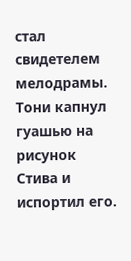стал свидетелем мелодрамы. Тони капнул гуашью на рисунок Стива и испортил его.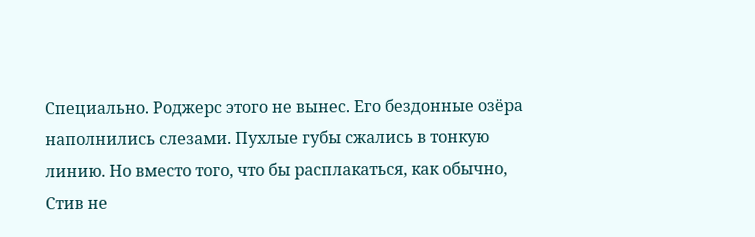Специально. Роджерс этого не вынес. Его бездонные озёра наполнились слезами. Пухлые губы сжались в тонкую линию. Но вместо того, что бы расплакаться, как обычно, Стив не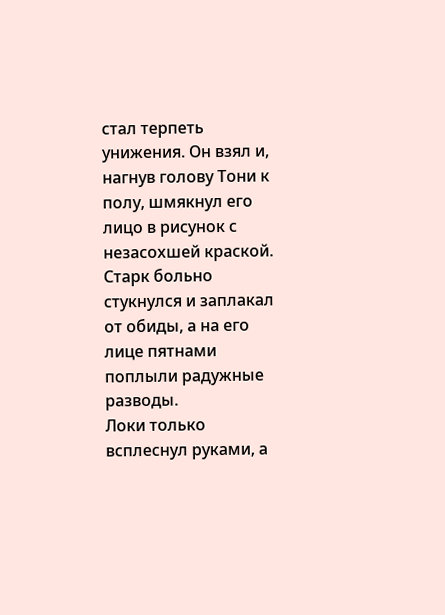стал терпеть унижения. Он взял и, нагнув голову Тони к полу, шмякнул его лицо в рисунок с незасохшей краской. Старк больно стукнулся и заплакал от обиды, а на его лице пятнами поплыли радужные разводы.
Локи только всплеснул руками, а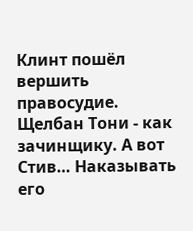Клинт пошёл вершить правосудие. Щелбан Тони - как зачинщику. А вот Стив… Наказывать его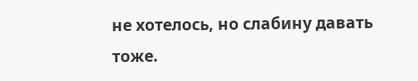не хотелось, но слабину давать тоже.